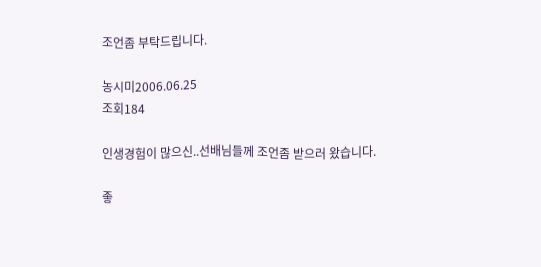조언좀 부탁드립니다.

농시미2006.06.25
조회184

인생경험이 많으신..선배님들께 조언좀 받으러 왔습니다.

좋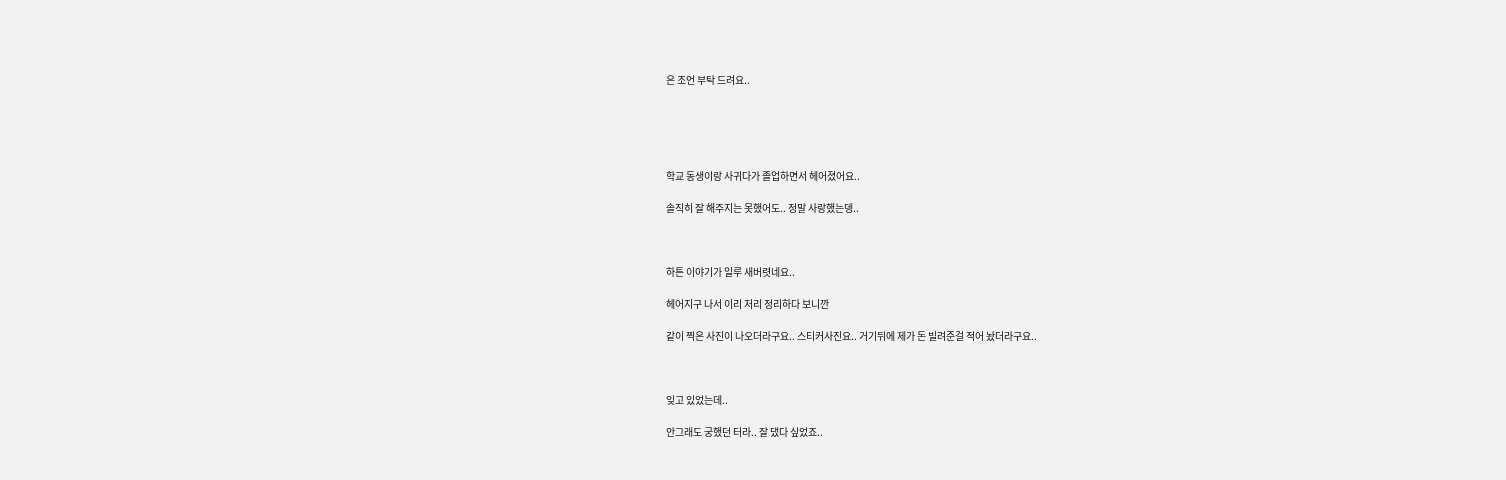은 조언 부탁 드려요..





학교 동생이랑 사귀다가 졸업하면서 헤어졌어요..

솔직히 잘 해주지는 못했어도.. 정말 사랑했는뎅..



하튼 이야기가 일루 새버렷네요..

헤어지구 나서 이리 저리 정리하다 보니깐

같이 찍은 사진이 나오더라구요.. 스티커사진요.. 거기뒤에 제가 돈 빌려준걸 적어 놨더라구요..



잊고 있었는데..

안그래도 궁했던 터라.. 잘 댔다 싶었죠..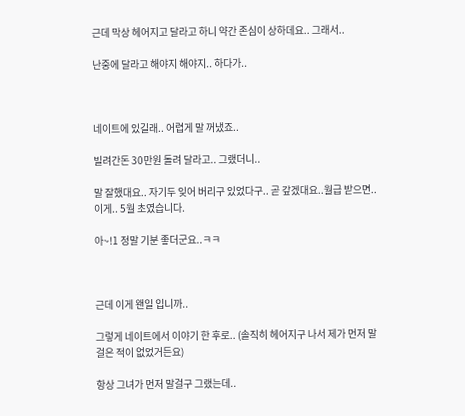근데 막상 헤어지고 달라고 하니 약간 존심이 상하데요.. 그래서..

난중에 달라고 해야지 해야지.. 하다가..



네이트에 있길래.. 어렵게 말 꺼냈죠..

빌려간돈 30만원 돌려 달라고.. 그랬더니..

말 잘했대요.. 자기두 잊어 버리구 있었다구.. 곧 갚겠대요..월급 받으면..이게.. 5월 초였습니다.

아~!1 정말 기분 좋더군요..ㅋㅋ



근데 이게 왠일 입니까..

그렇게 네이트에서 이야기 한 후로.. (솔직히 헤어지구 나서 제가 먼저 말 걸은 적이 없었거든요)

항상 그녀가 먼저 말걸구 그랬는데..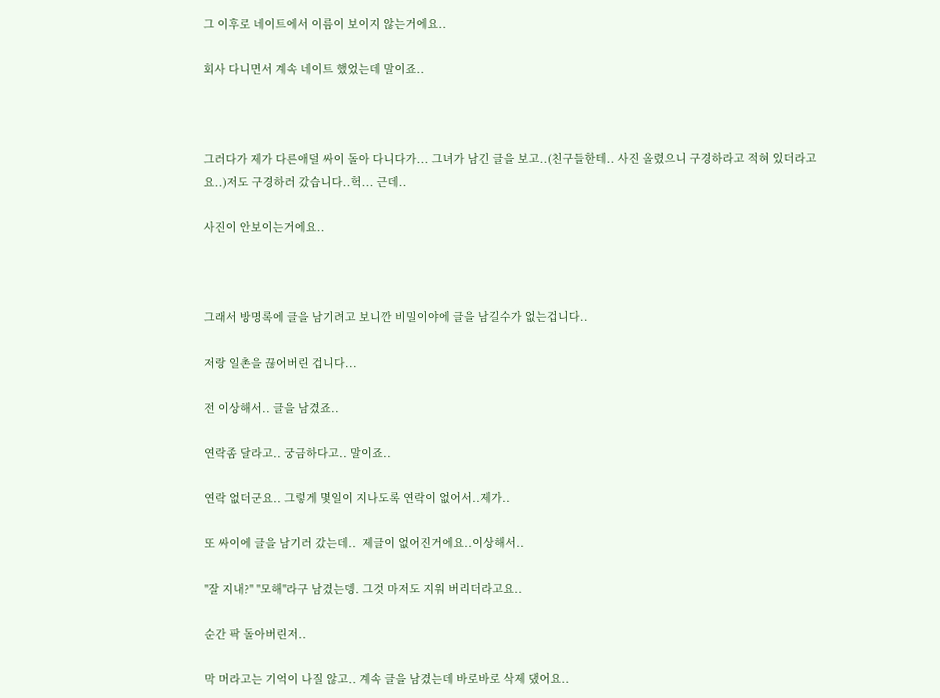그 이후로 네이트에서 이름이 보이지 않는거에요..

회사 다니면서 계속 네이트 했었는데 말이죠..



그러다가 제가 다른애덜 싸이 돌아 다니다가... 그녀가 남긴 글을 보고..(친구들한테.. 사진 올렸으니 구경하라고 적혀 있더라고요..)저도 구경하러 갔습니다..헉... 근데..

사진이 안보이는거에요..



그래서 방명록에 글을 남기려고 보니깐 비밀이야에 글을 남길수가 없는겁니다..

저랑 일촌을 끊어버린 겁니다...

전 이상해서.. 글을 남겼죠..

연락좀 달라고.. 궁금하다고.. 말이죠..

연락 없더군요.. 그렇게 몇일이 지나도록 연락이 없어서..제가..

또 싸이에 글을 남기러 갔는데..  제글이 없어진거에요..이상해서..

"잘 지내?" "모해"라구 남겼는뎅. 그것 마저도 지워 버리더라고요..

순간 팍 돌아버린저..

막 머라고는 기억이 나질 않고.. 계속 글을 남겼는데 바로바로 삭제 댔어요..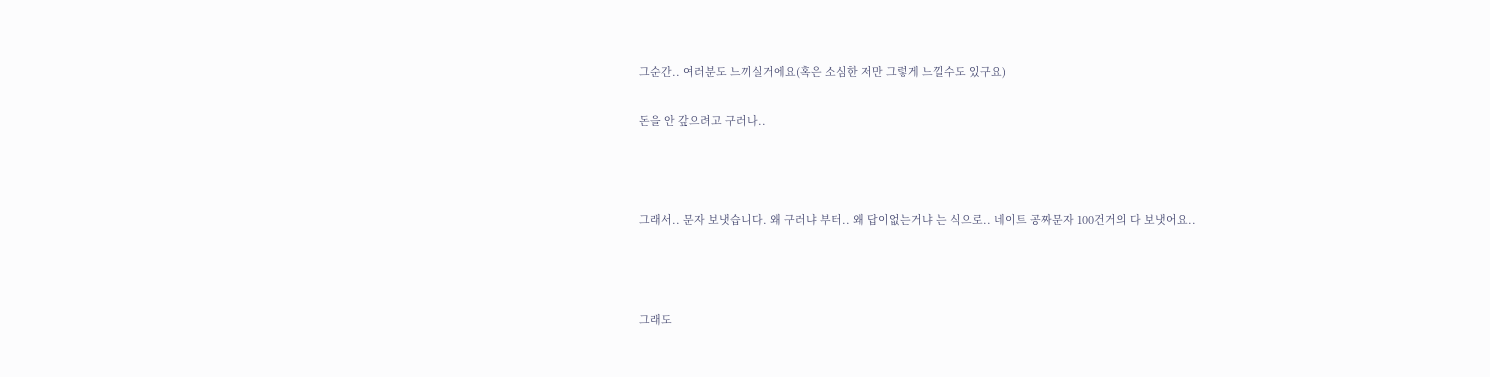그순간.. 여러분도 느끼실거에요(혹은 소심한 저만 그렇게 느낄수도 있구요)

돈을 안 갚으려고 구러나..



그래서.. 문자 보냇습니다. 왜 구러냐 부터.. 왜 답이없는거냐 는 식으로.. 네이트 공짜문자 100건거의 다 보냇어요..



그래도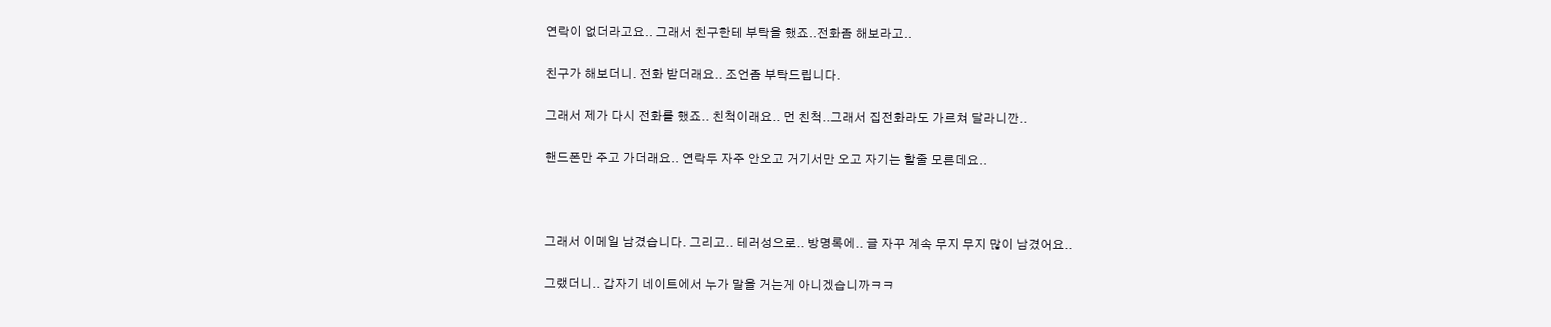연락이 없더라고요.. 그래서 친구한테 부탁을 했죠..전화좀 해보라고..

친구가 해보더니. 전화 받더래요.. 조언좀 부탁드립니다.

그래서 제가 다시 전화를 했죠.. 친척이래요.. 먼 친척..그래서 집전화라도 가르쳐 달라니깐..

핸드폰만 주고 가더래요.. 연락두 자주 안오고 거기서만 오고 자기는 할줄 모른데요..



그래서 이메일 남겼습니다. 그리고.. 테러성으로.. 방명록에.. 글 자꾸 계속 무지 무지 많이 남겼어요..

그랬더니.. 갑자기 네이트에서 누가 말을 거는게 아니겠습니까ㅋㅋ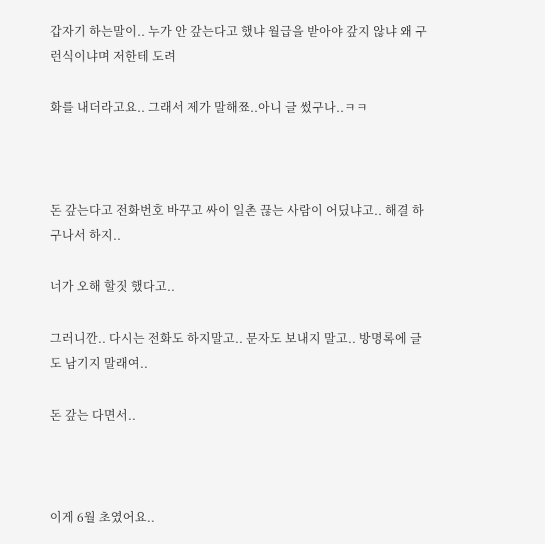갑자기 하는말이.. 누가 안 갚는다고 했냐 월급을 받아야 갚지 않냐 왜 구런식이냐며 저한테 도려

화를 내더라고요.. 그래서 제가 말해쬬..아니 글 썼구나..ㅋㅋ



돈 갚는다고 전화번호 바꾸고 싸이 일촌 끊는 사람이 어딨냐고.. 해결 하구나서 하지..

너가 오해 할짓 했다고..

그러니깐.. 다시는 전화도 하지말고.. 문자도 보내지 말고.. 방명록에 글도 남기지 말래여..

돈 갚는 다면서..



이게 6월 초였어요..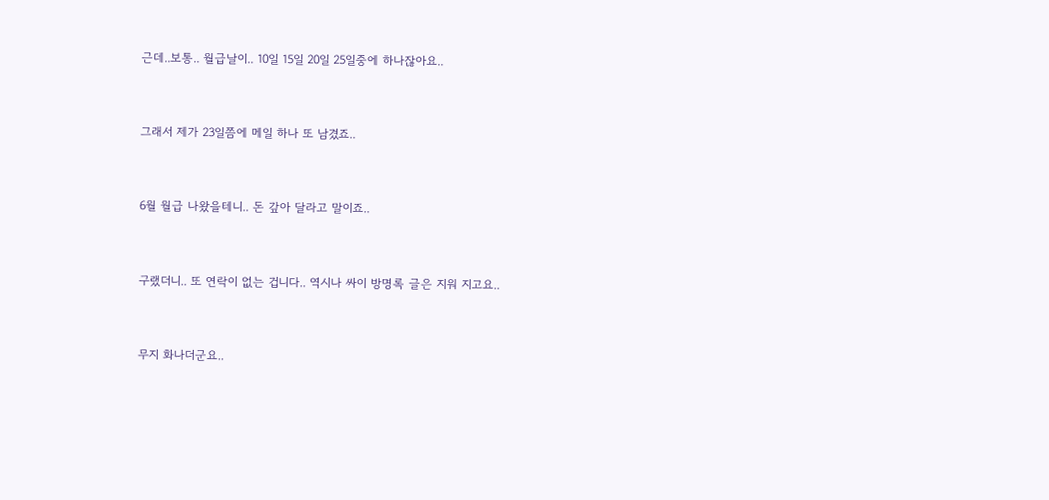근데..보통.. 월급날이.. 10일 15일 20일 25일중에 하나잖아요..



그래서 제가 23일쯤에 메일 하나 또 남겼죠..



6월 월급 나왔을테니.. 돈 갚아 달라고 말이죠..



구랬더니.. 또 연락이 없는 겁니다.. 역시나 싸이 방명록 글은 지워 지고요..



무지 화나더군요..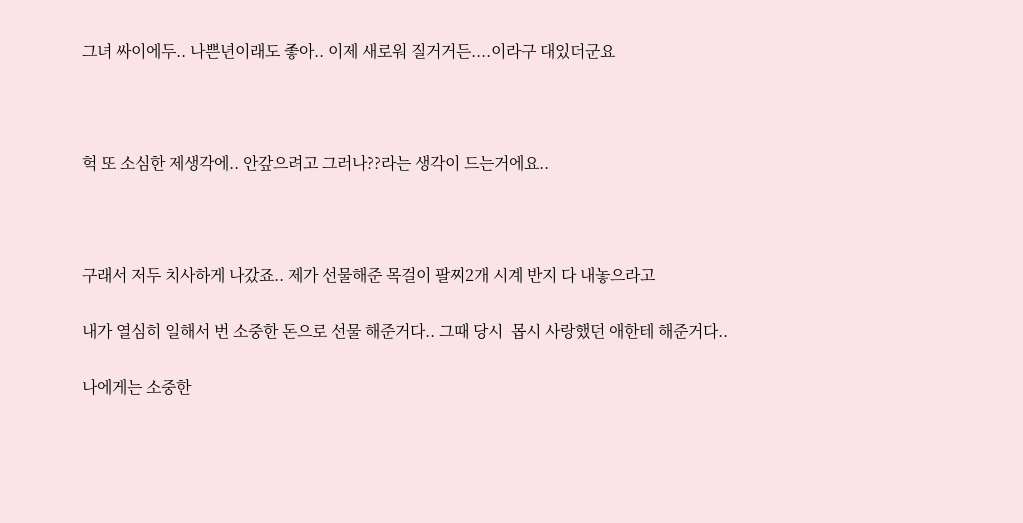그녀 싸이에두.. 나쁜년이래도 좋아.. 이제 새로워 질거거든....이라구 대있더군요



헉 또 소심한 제생각에.. 안갚으려고 그러나??라는 생각이 드는거에요..



구래서 저두 치사하게 나갔죠.. 제가 선물해준 목걸이 팔찌2개 시계 반지 다 내놓으라고

내가 열심히 일해서 번 소중한 돈으로 선물 해준거다.. 그때 당시  몹시 사랑했던 애한테 해준거다..

나에게는 소중한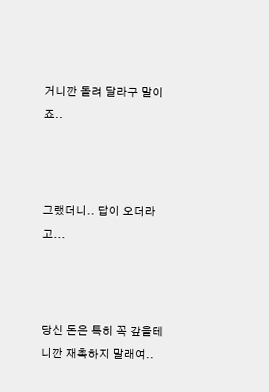거니깐 돌려 달라구 말이죠..



그랬더니.. 답이 오더라고...



당신 돈은 특히 꼭 갚을테니깐 재촉하지 말래여..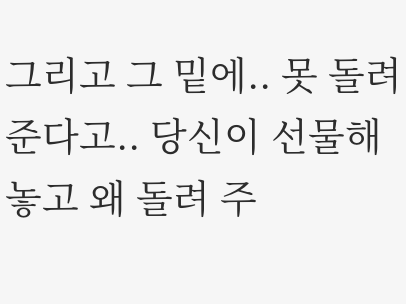그리고 그 밑에.. 못 돌려준다고.. 당신이 선물해 놓고 왜 돌려 주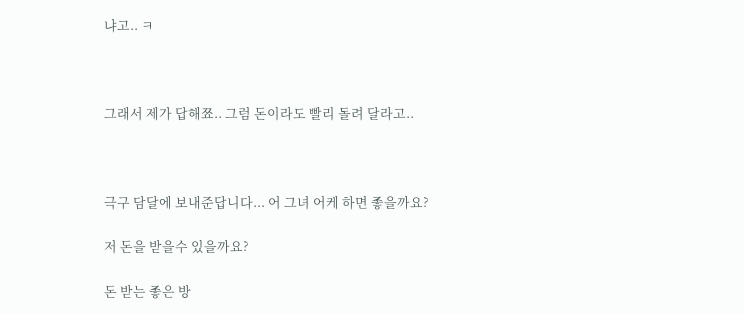냐고.. ㅋ



그래서 제가 답해쬬.. 그럼 돈이라도 빨리 돌려 달라고..



극구 담달에 보내준답니다... 어 그녀 어케 하면 좋을까요?

저 돈을 받을수 있을까요?

돈 받는 좋은 방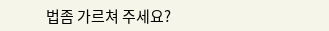법좀 가르쳐 주세요?